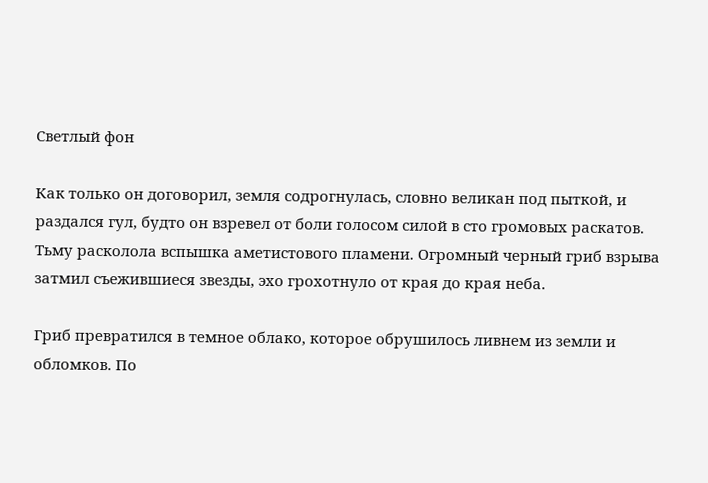Светлый фон

Как только он договорил, земля содрогнулась, словно великан под пыткой, и раздался гул, будто он взревел от боли голосом силой в сто громовых раскатов. Тьму расколола вспышка аметистового пламени. Огромный черный гриб взрыва затмил съежившиеся звезды, эхо грохотнуло от края до края неба.

Гриб превратился в темное облако, которое обрушилось ливнем из земли и обломков. По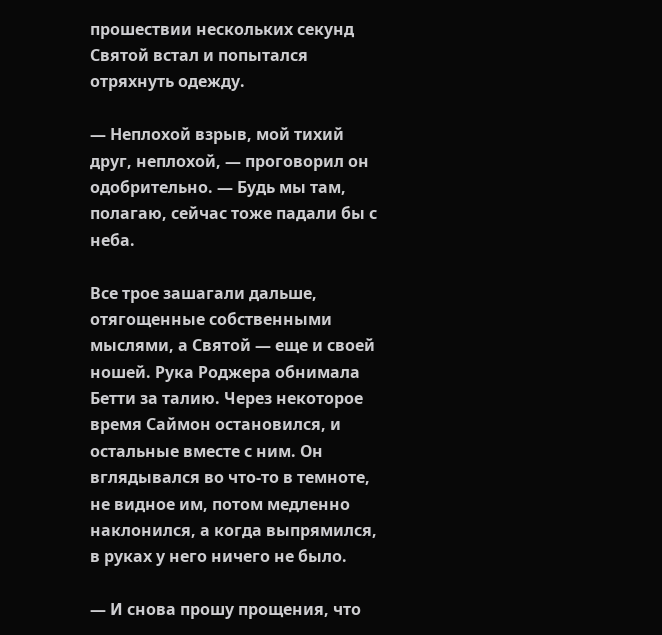прошествии нескольких секунд Святой встал и попытался отряхнуть одежду.

— Неплохой взрыв, мой тихий друг, неплохой, — проговорил он одобрительно. — Будь мы там, полагаю, сейчас тоже падали бы с неба.

Все трое зашагали дальше, отягощенные собственными мыслями, а Святой — еще и своей ношей. Рука Роджера обнимала Бетти за талию. Через некоторое время Саймон остановился, и остальные вместе с ним. Он вглядывался во что-то в темноте, не видное им, потом медленно наклонился, а когда выпрямился, в руках у него ничего не было.

— И снова прошу прощения, что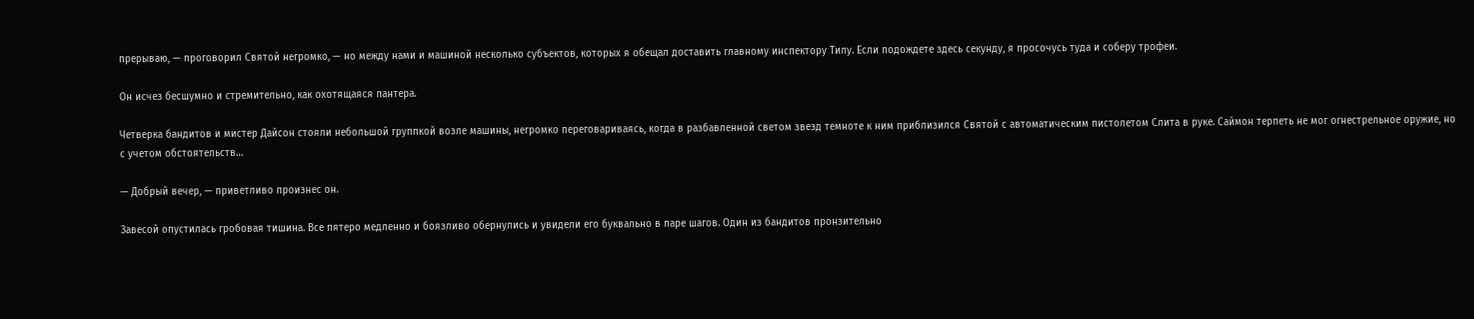прерываю, — проговорил Святой негромко, — но между нами и машиной несколько субъектов, которых я обещал доставить главному инспектору Тилу. Если подождете здесь секунду, я просочусь туда и соберу трофеи.

Он исчез бесшумно и стремительно, как охотящаяся пантера.

Четверка бандитов и мистер Дайсон стояли небольшой группкой возле машины, негромко переговариваясь, когда в разбавленной светом звезд темноте к ним приблизился Святой с автоматическим пистолетом Слита в руке. Саймон терпеть не мог огнестрельное оружие, но с учетом обстоятельств…

— Добрый вечер, — приветливо произнес он.

Завесой опустилась гробовая тишина. Все пятеро медленно и боязливо обернулись и увидели его буквально в паре шагов. Один из бандитов пронзительно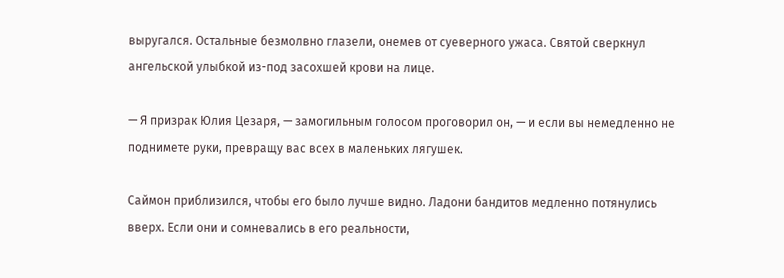выругался. Остальные безмолвно глазели, онемев от суеверного ужаса. Святой сверкнул ангельской улыбкой из-под засохшей крови на лице.

— Я призрак Юлия Цезаря, — замогильным голосом проговорил он, — и если вы немедленно не поднимете руки, превращу вас всех в маленьких лягушек.

Саймон приблизился, чтобы его было лучше видно. Ладони бандитов медленно потянулись вверх. Если они и сомневались в его реальности,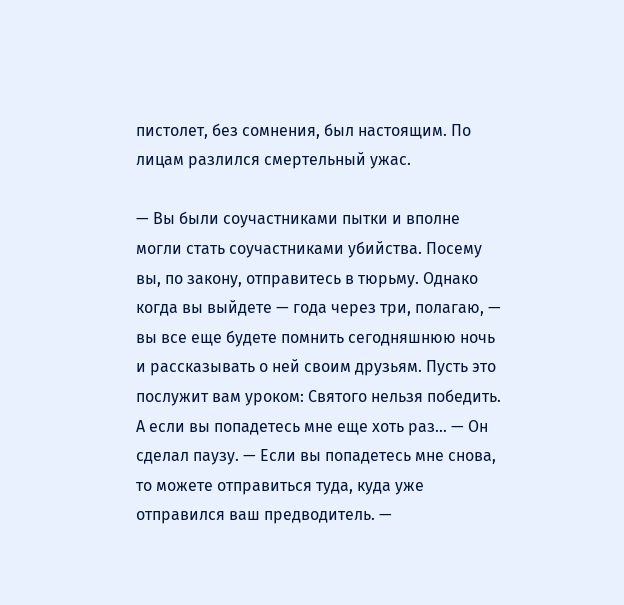пистолет, без сомнения, был настоящим. По лицам разлился смертельный ужас.

— Вы были соучастниками пытки и вполне могли стать соучастниками убийства. Посему вы, по закону, отправитесь в тюрьму. Однако когда вы выйдете — года через три, полагаю, — вы все еще будете помнить сегодняшнюю ночь и рассказывать о ней своим друзьям. Пусть это послужит вам уроком: Святого нельзя победить. А если вы попадетесь мне еще хоть раз… — Он сделал паузу. — Если вы попадетесь мне снова, то можете отправиться туда, куда уже отправился ваш предводитель. —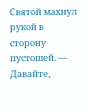Святой махнул рукой в сторону пустошей. — Давайте,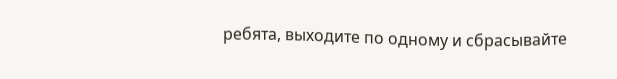ребята, выходите по одному и сбрасывайте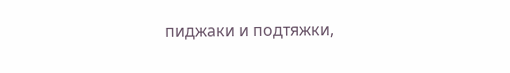пиджаки и подтяжки,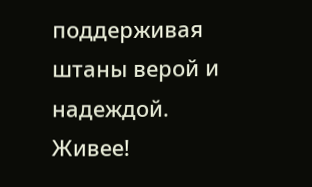поддерживая штаны верой и надеждой. Живее!